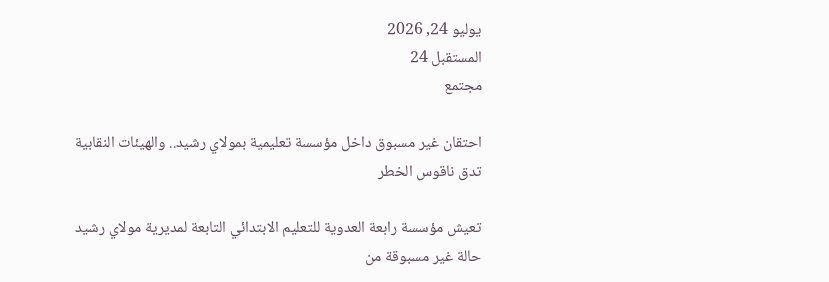يوليو 24, 2026
المستقبل 24
مجتمع

احتقان غير مسبوق داخل مؤسسة تعليمية بمولاي رشيد.. والهيئات النقابية تدق ناقوس الخطر

تعيش مؤسسة رابعة العدوية للتعليم الابتدائي التابعة لمديرية مولاي رشيد حالة غير مسبوقة من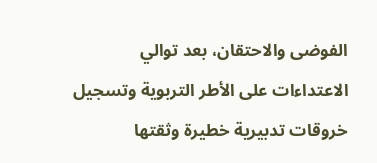الفوضى والاحتقان، بعد توالي الاعتداءات على الأطر التربوية وتسجيل خروقات تدبيرية خطيرة وثقتها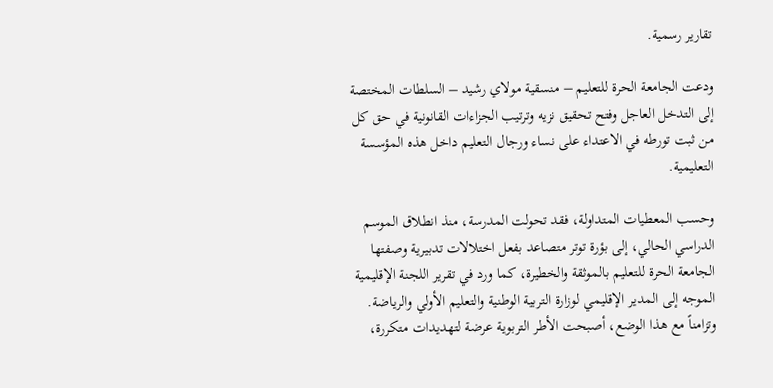تقارير رسمية.

ودعت الجامعة الحرة للتعليم – منسقية مولاي رشيد – السلطات المختصة إلى التدخل العاجل وفتح تحقيق نزيه وترتيب الجزاءات القانونية في حق كل من ثبت تورطه في الاعتداء على نساء ورجال التعليم داخل هذه المؤسسة التعليمية.

وحسب المعطيات المتداولة، فقد تحولت المدرسة، منذ انطلاق الموسم الدراسي الحالي، إلى بؤرة توتر متصاعد بفعل اختلالات تدبيرية وصفتها الجامعة الحرة للتعليم بالموثقة والخطيرة، كما ورد في تقرير اللجنة الإقليمية الموجه إلى المدير الإقليمي لوزارة التربية الوطنية والتعليم الأولي والرياضة. وتزامناً مع هذا الوضع، أصبحت الأطر التربوية عرضة لتهديدات متكررة،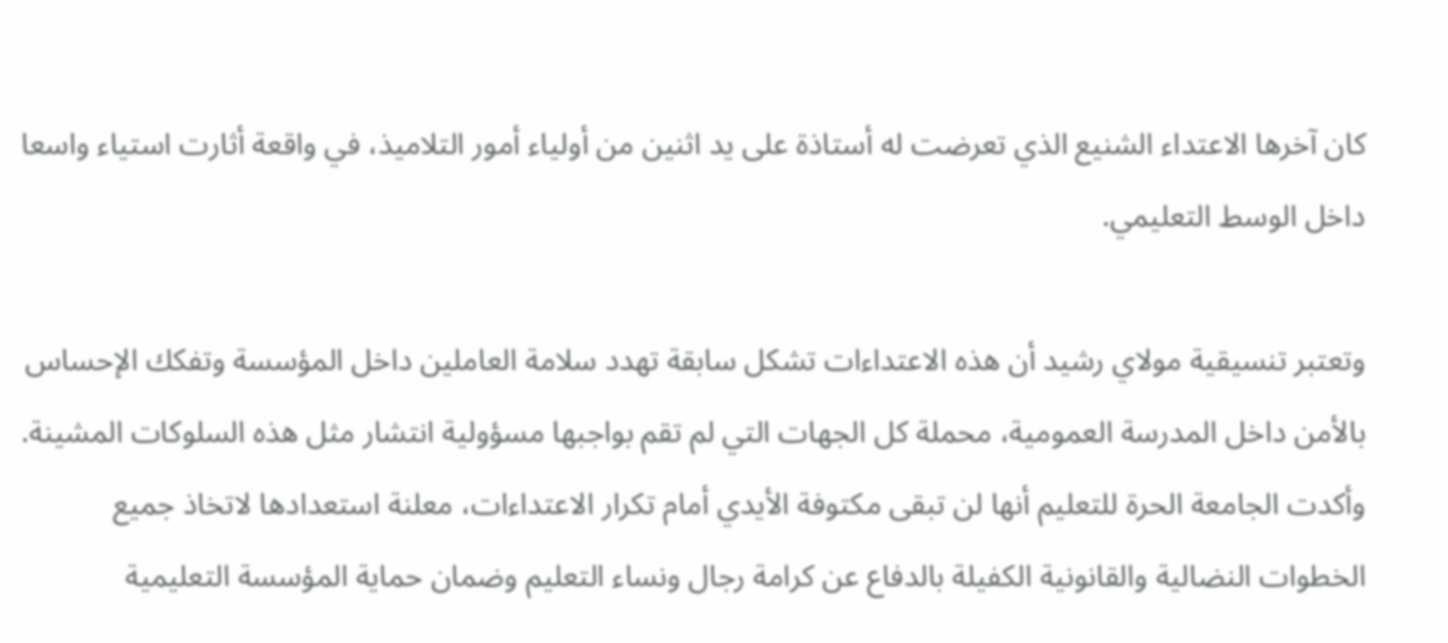كان آخرها الاعتداء الشنيع الذي تعرضت له أستاذة على يد اثنين من أولياء أمور التلاميذ، في واقعة أثارت استياء واسعا داخل الوسط التعليمي.

وتعتبر تنسيقية مولاي رشيد أن هذه الاعتداءات تشكل سابقة تهدد سلامة العاملين داخل المؤسسة وتفكك الإحساس بالأمن داخل المدرسة العمومية، محملة كل الجهات التي لم تقم بواجبها مسؤولية انتشار مثل هذه السلوكات المشينة. وأكدت الجامعة الحرة للتعليم أنها لن تبقى مكتوفة الأيدي أمام تكرار الاعتداءات، معلنة استعدادها لاتخاذ جميع الخطوات النضالية والقانونية الكفيلة بالدفاع عن كرامة رجال ونساء التعليم وضمان حماية المؤسسة التعليمية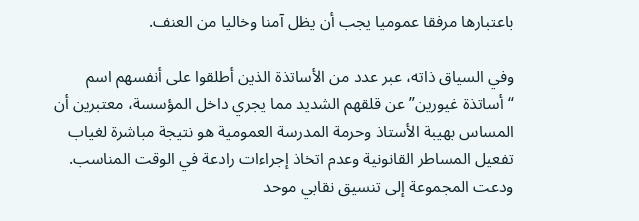باعتبارها مرفقا عموميا يجب أن يظل آمنا وخاليا من العنف.

وفي السياق ذاته، عبر عدد من الأساتذة الذين أطلقوا على أنفسهم اسم “أساتذة غيورين” عن قلقهم الشديد مما يجري داخل المؤسسة، معتبرين أن المساس بهيبة الأستاذ وحرمة المدرسة العمومية هو نتيجة مباشرة لغياب تفعيل المساطر القانونية وعدم اتخاذ إجراءات رادعة في الوقت المناسب. ودعت المجموعة إلى تنسيق نقابي موحد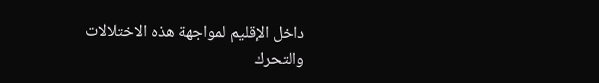داخل الإقليم لمواجهة هذه الاختلالات والتحرك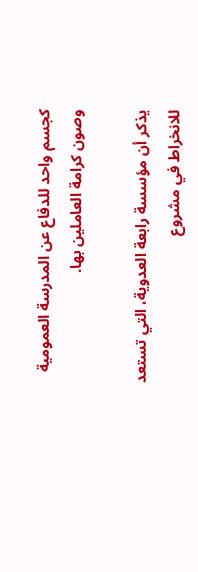كجسم واحد للدفاع عن المدرسة العمومية وصون كرامة العاملين بها.

يذكر أن مؤسسة رابعة العدوية، التي تستعد للانخراط في مشروع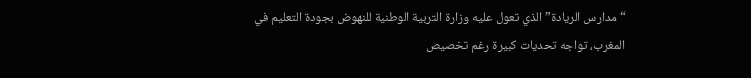“مدارس الريادة” الذي تعول عليه وزارة التربية الوطنية للنهوض بجودة التعليم في المغرب، تواجه تحديات كبيرة رغم تخصيص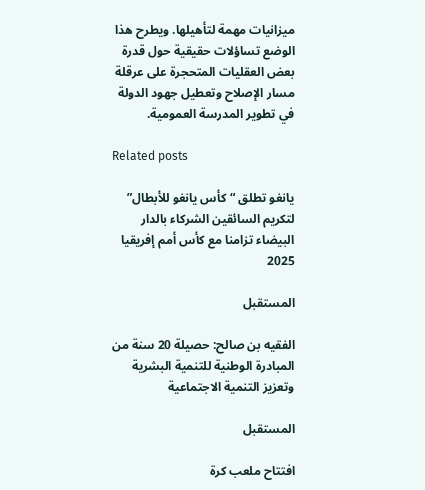ميزانيات مهمة لتأهيلها. ويطرح هذا الوضع تساؤلات حقيقية حول قدرة بعض العقليات المتحجرة على عرقلة مسار الإصلاح وتعطيل جهود الدولة في تطوير المدرسة العمومية.

Related posts

يانغو تطلق “كأس يانغو للأبطال” لتكريم السائقين الشركاء بالدار البيضاء تزامنا مع كأس أمم إفريقيا 2025

المستقبل

الفقيه بن صالح: حصيلة 20 سنة من المبادرة الوطنية للتنمية البشرية وتعزيز التنمية الاجتماعية

المستقبل

افتتاح ملعب كرة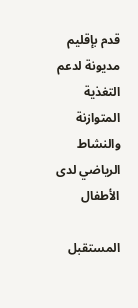قدم بإقليم مديونة لدعم التغذية المتوازنة والنشاط الرياضي لدى الأطفال

المستقبل